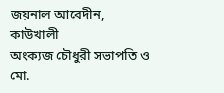জয়নাল আবেদীন, কাউখালী
অংক্যজ চৌধুরী সভাপতি ও মো.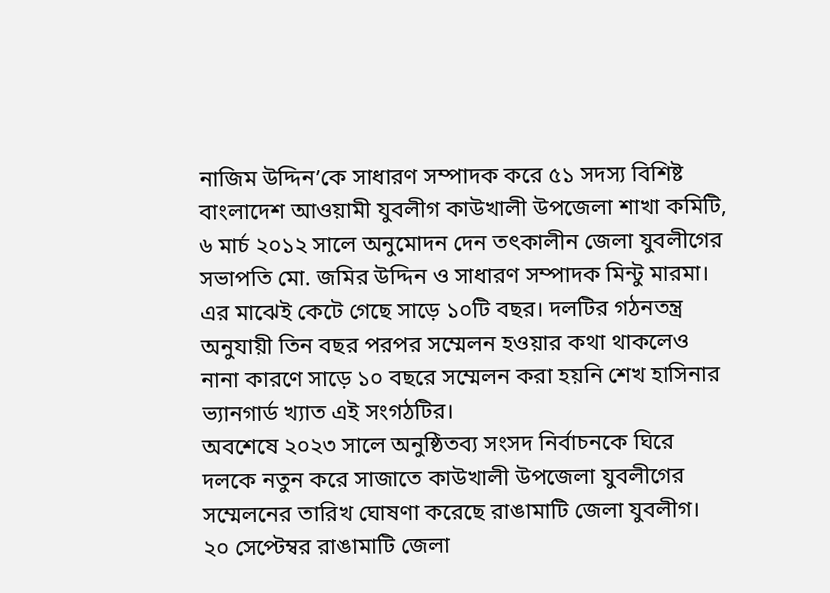নাজিম উদ্দিন’কে সাধারণ সম্পাদক করে ৫১ সদস্য বিশিষ্ট বাংলাদেশ আওয়ামী যুবলীগ কাউখালী উপজেলা শাখা কমিটি, ৬ মার্চ ২০১২ সালে অনুমোদন দেন তৎকালীন জেলা যুবলীগের সভাপতি মো. জমির উদ্দিন ও সাধারণ সম্পাদক মিন্টু মারমা। এর মাঝেই কেটে গেছে সাড়ে ১০টি বছর। দলটির গঠনতন্ত্র অনুযায়ী তিন বছর পরপর সম্মেলন হওয়ার কথা থাকলেও নানা কারণে সাড়ে ১০ বছরে সম্মেলন করা হয়নি শেখ হাসিনার ভ্যানগার্ড খ্যাত এই সংগঠটির।
অবশেষে ২০২৩ সালে অনুষ্ঠিতব্য সংসদ নির্বাচনকে ঘিরে দলকে নতুন করে সাজাতে কাউখালী উপজেলা যুবলীগের সম্মেলনের তারিখ ঘোষণা করেছে রাঙামাটি জেলা যুবলীগ।
২০ সেপ্টেম্বর রাঙামাটি জেলা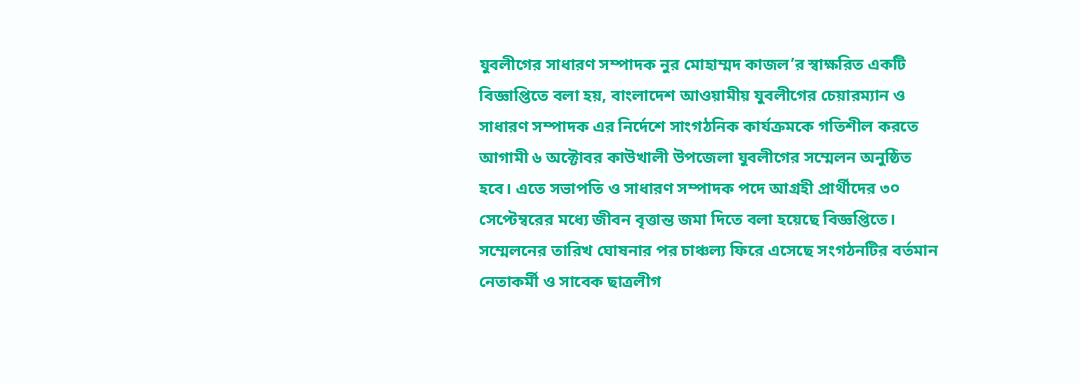যুবলীগের সাধারণ সম্পাদক নুর মোহাম্মদ কাজল’র স্বাক্ষরিত একটি বিজ্ঞাপ্তিতে বলা হয়, বাংলাদেশ আওয়ামীয় যুবলীগের চেয়ারম্যান ও সাধারণ সম্পাদক এর নির্দেশে সাংগঠনিক কার্যক্রমকে গতিশীল করতে আগামী ৬ অক্টোবর কাউখালী উপজেলা যুবলীগের সম্মেলন অনুষ্ঠিত হবে। এতে সভাপতি ও সাধারণ সম্পাদক পদে আগ্রহী প্রার্থীদের ৩০ সেপ্টেম্বরের মধ্যে জীবন বৃত্তান্ত জমা দিতে বলা হয়েছে বিজ্ঞপ্তিতে।
সম্মেলনের তারিখ ঘোষনার পর চাঞ্চল্য ফিরে এসেছে সংগঠনটির বর্তমান নেতাকর্মী ও সাবেক ছাত্রলীগ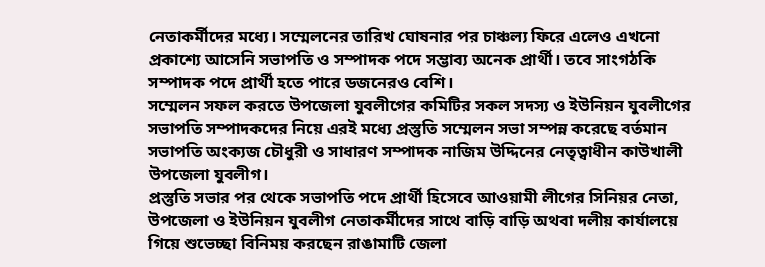নেতাকর্মীদের মধ্যে। সম্মেলনের তারিখ ঘোষনার পর চাঞ্চল্য ফিরে এলেও এখনো প্রকাশ্যে আসেনি সভাপতি ও সম্পাদক পদে সম্ভাব্য অনেক প্রার্থী। তবে সাংগঠকি সম্পাদক পদে প্রার্থী হতে পারে ডজনেরও বেশি।
সম্মেলন সফল করতে উপজেলা যুবলীগের কমিটির সকল সদস্য ও ইউনিয়ন যুবলীগের সভাপতি সম্পাদকদের নিয়ে এরই মধ্যে প্রস্তুতি সম্মেলন সভা সম্পন্ন করেছে বর্তমান সভাপতি অংক্যজ চৌধুরী ও সাধারণ সম্পাদক নাজিম উদ্দিনের নেতৃত্বাধীন কাউখালী উপজেলা যুবলীগ।
প্রস্তুতি সভার পর থেকে সভাপতি পদে প্রার্থী হিসেবে আওয়ামী লীগের সিনিয়র নেতা, উপজেলা ও ইউনিয়ন যুবলীগ নেতাকর্মীদের সাথে বাড়ি বাড়ি অথবা দলীয় কার্যালয়ে গিয়ে শুভেচ্ছা বিনিময় করছেন রাঙামাটি জেলা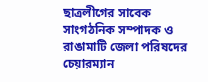ছাত্রলীগের সাবেক সাংগঠনিক সম্পাদক ও রাঙামাটি জেলা পরিষদের চেয়ারম্যান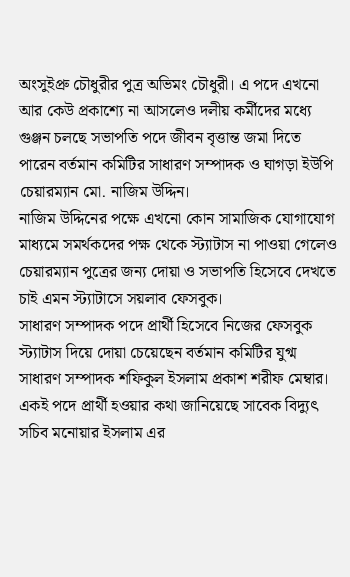অংসুইপ্রু চৌধুরীর পুত্র অভিমং চৌধুরী। এ পদে এখনো আর কেউ প্রকাশ্যে না আসলেও দলীয় কর্মীদের মধ্যে গুঞ্জন চলছে সভাপতি পদে জীবন বৃত্তান্ত জমা দিতে পারেন বর্তমান কমিটির সাধারণ সম্পাদক ও ঘাগড়া ইউপি চেয়ারম্যান মো. নাজিম উদ্দিন।
নাজিম উদ্দিনের পক্ষে এখনো কোন সামাজিক যোগাযোগ মাধ্যমে সমর্থকদের পক্ষ থেকে স্ট্যাটাস না পাওয়া গেলেও চেয়ারম্যান পুত্রের জন্য দোয়া ও সভাপতি হিসেবে দেখতে চাই এমন স্ট্যাটাসে সয়লাব ফেসবুক।
সাধারণ সম্পাদক পদে প্রার্থী হিসেবে নিজের ফেসবুক স্ট্যাটাস দিয়ে দোয়া চেয়েছেন বর্তমান কমিটির যুগ্ম সাধারণ সম্পাদক শফিকুল ইসলাম প্রকাশ শরীফ মেম্বার। একই পদে প্রার্থী হওয়ার কথা জানিয়েছে সাবেক বিদ্যুৎ সচিব মনোয়ার ইসলাম এর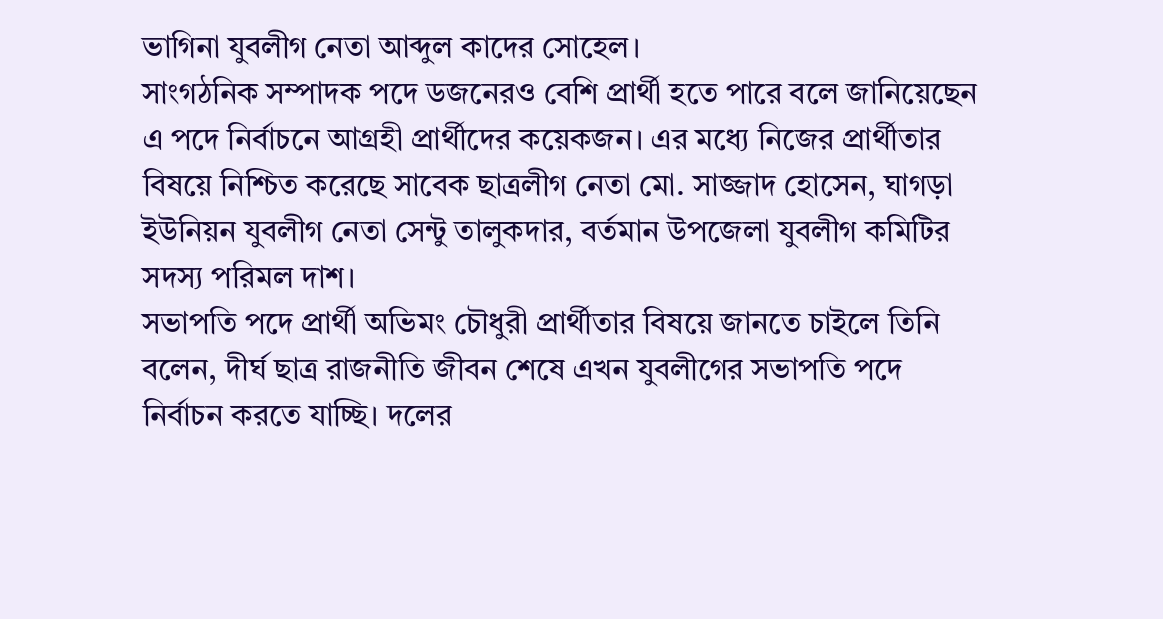ভাগিনা যুবলীগ নেতা আব্দুল কাদের সোহেল।
সাংগঠনিক সম্পাদক পদে ডজনেরও বেশি প্রার্থী হতে পারে বলে জানিয়েছেন এ পদে নির্বাচনে আগ্রহী প্রার্থীদের কয়েকজন। এর মধ্যে নিজের প্রার্থীতার বিষয়ে নিশ্চিত করেছে সাবেক ছাত্রলীগ নেতা মো. সাজ্জাদ হোসেন, ঘাগড়া ইউনিয়ন যুবলীগ নেতা সেন্টু তালুকদার, বর্তমান উপজেলা যুবলীগ কমিটির সদস্য পরিমল দাশ।
সভাপতি পদে প্রার্থী অভিমং চৌধুরী প্রার্থীতার বিষয়ে জানতে চাইলে তিনি বলেন, দীর্ঘ ছাত্র রাজনীতি জীবন শেষে এখন যুবলীগের সভাপতি পদে নির্বাচন করতে যাচ্ছি। দলের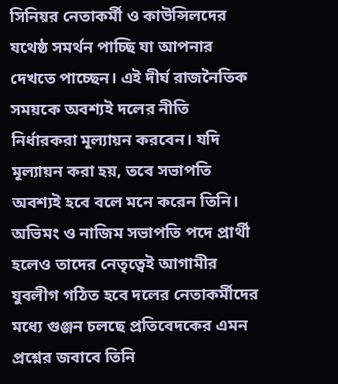সিনিয়র নেতাকর্মী ও কাউন্সিলদের যথেষ্ঠ সমর্থন পাচ্ছি যা আপনার দেখতে পাচ্ছেন। এই দীর্ঘ রাজনৈতিক সময়কে অবশ্যই দলের নীতি নির্ধারকরা মূল্যায়ন করবেন। যদি মূল্যায়ন করা হয়, তবে সভাপতি অবশ্যই হবে বলে মনে করেন তিনি।
অভিমং ও নাজিম সভাপতি পদে প্রার্থী হলেও তাদের নেতৃত্বেই আগামীর যুবলীগ গঠিত হবে দলের নেতাকর্মীদের মধ্যে গুঞ্জন চলছে প্রতিবেদকের এমন প্রশ্নের জবাবে তিনি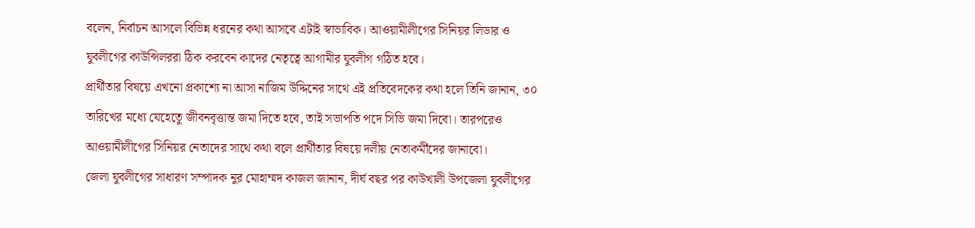বলেন, নির্বাচন আসলে বিভিন্ন ধরনের কথা আসবে এটাই স্বাভাবিক। আওয়ামীলীগের সিনিয়র লিডার ও যুবলীগের কাউন্সিলররা ঠিক করবেন কাদের নেতৃত্বে আগামীর যুবলীগ গঠিত হবে।
প্রার্থীতার বিষয়ে এখনো প্রকাশ্যে না আসা নাজিম উদ্দিনের সাথে এই প্রতিবেদকের কথা হলে তিনি জানান, ৩০ তারিখের মধ্যে যেহেতেু জীবনবৃত্তান্ত জমা দিতে হবে, তাই সভাপতি পদে সিভি জমা দিবো। তারপরেও আওয়ামীলীগের সিনিয়র নেতাদের সাথে কথা বলে প্রার্থীতার বিষয়ে দলীয় নেতাকর্মীদের জানাবো।
জেলা যুবলীগের সাধারণ সম্পাদক নুর মোহাম্মদ কাজল জানান, দীর্ঘ বছর পর কাউখালী উপজেলা যুবলীগের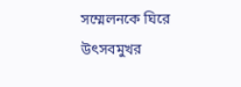সম্মেলনকে ঘিরে উৎসবমুখর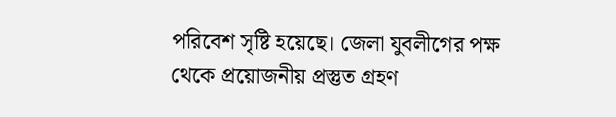পরিবেশ সৃষ্টি হয়েছে। জেলা যুবলীগের পক্ষ থেকে প্রয়োজনীয় প্রস্তুত গ্রহণ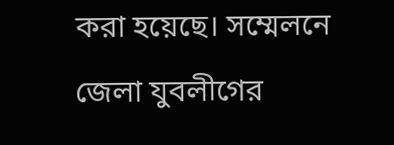করা হয়েছে। সম্মেলনে জেলা যুবলীগের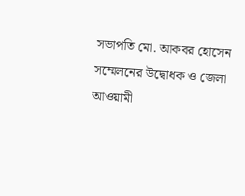সভাপতি মো. আকবর হোসেন সম্মেলনের উদ্বোধক ও জেলা আওয়ামী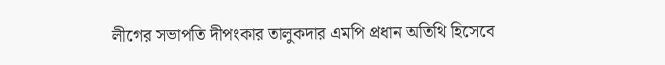লীগের সভাপতি দীপংকার তালুকদার এমপি প্রধান অতিথি হিসেবে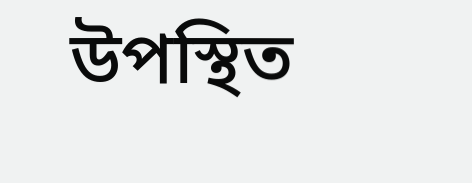উপস্থিত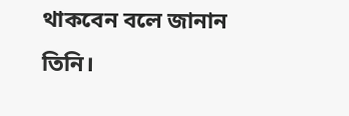থাকবেন বলে জানান তিনি।